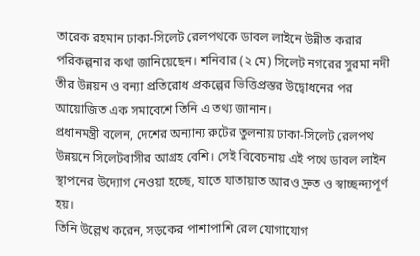তারেক রহমান ঢাকা-সিলেট রেলপথকে ডাবল লাইনে উন্নীত করার পরিকল্পনার কথা জানিয়েছেন। শনিবার (২ মে) সিলেট নগরের সুরমা নদী তীর উন্নয়ন ও বন্যা প্রতিরোধ প্রকল্পের ভিত্তিপ্রস্তর উদ্বোধনের পর আয়োজিত এক সমাবেশে তিনি এ তথ্য জানান।
প্রধানমন্ত্রী বলেন, দেশের অন্যান্য রুটের তুলনায় ঢাকা-সিলেট রেলপথ উন্নয়নে সিলেটবাসীর আগ্রহ বেশি। সেই বিবেচনায় এই পথে ডাবল লাইন স্থাপনের উদ্যোগ নেওয়া হচ্ছে, যাতে যাতায়াত আরও দ্রুত ও স্বাচ্ছন্দ্যপূর্ণ হয়।
তিনি উল্লেখ করেন, সড়কের পাশাপাশি রেল যোগাযোগ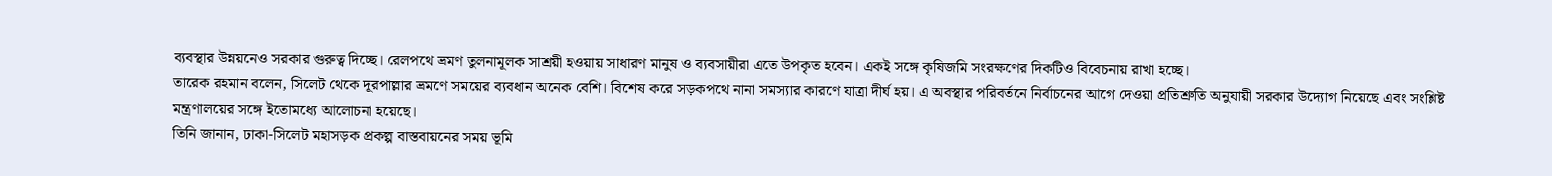ব্যবস্থার উন্নয়নেও সরকার গুরুত্ব দিচ্ছে। রেলপথে ভ্রমণ তুলনামূলক সাশ্রয়ী হওয়ায় সাধারণ মানুষ ও ব্যবসায়ীরা এতে উপকৃত হবেন। একই সঙ্গে কৃষিজমি সংরক্ষণের দিকটিও বিবেচনায় রাখা হচ্ছে।
তারেক রহমান বলেন, সিলেট থেকে দূরপাল্লার ভ্রমণে সময়ের ব্যবধান অনেক বেশি। বিশেষ করে সড়কপথে নানা সমস্যার কারণে যাত্রা দীর্ঘ হয়। এ অবস্থার পরিবর্তনে নির্বাচনের আগে দেওয়া প্রতিশ্রুতি অনুযায়ী সরকার উদ্যোগ নিয়েছে এবং সংশ্লিষ্ট মন্ত্রণালয়ের সঙ্গে ইতোমধ্যে আলোচনা হয়েছে।
তিনি জানান, ঢাকা-সিলেট মহাসড়ক প্রকল্প বাস্তবায়নের সময় ভূমি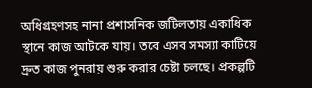অধিগ্রহণসহ নানা প্রশাসনিক জটিলতায় একাধিক স্থানে কাজ আটকে যায়। তবে এসব সমস্যা কাটিয়ে দ্রুত কাজ পুনরায় শুরু করার চেষ্টা চলছে। প্রকল্পটি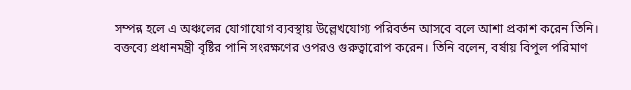সম্পন্ন হলে এ অঞ্চলের যোগাযোগ ব্যবস্থায় উল্লেখযোগ্য পরিবর্তন আসবে বলে আশা প্রকাশ করেন তিনি।
বক্তব্যে প্রধানমন্ত্রী বৃষ্টির পানি সংরক্ষণের ওপরও গুরুত্বারোপ করেন। তিনি বলেন, বর্ষায় বিপুল পরিমাণ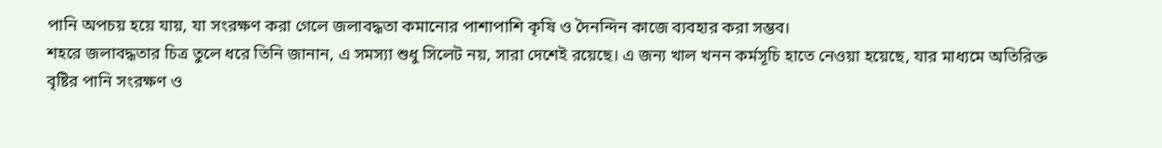পানি অপচয় হয়ে যায়, যা সংরক্ষণ করা গেলে জলাবদ্ধতা কমানোর পাশাপাশি কৃষি ও দৈনন্দিন কাজে ব্যবহার করা সম্ভব।
শহরে জলাবদ্ধতার চিত্র তুলে ধরে তিনি জানান, এ সমস্যা শুধু সিলেট নয়, সারা দেশেই রয়েছে। এ জন্য খাল খনন কর্মসূচি হাতে নেওয়া হয়েছে, যার মাধ্যমে অতিরিক্ত বৃষ্টির পানি সংরক্ষণ ও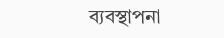ব্যবস্থাপনা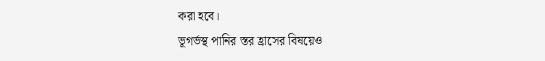করা হবে।
ভূগর্ভস্থ পানির স্তর হ্রাসের বিষয়েও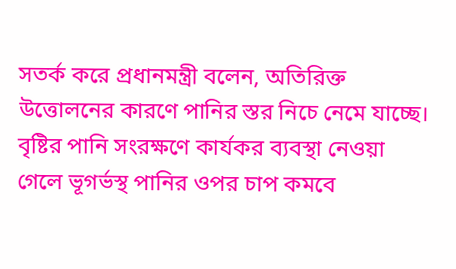সতর্ক করে প্রধানমন্ত্রী বলেন, অতিরিক্ত উত্তোলনের কারণে পানির স্তর নিচে নেমে যাচ্ছে। বৃষ্টির পানি সংরক্ষণে কার্যকর ব্যবস্থা নেওয়া গেলে ভূগর্ভস্থ পানির ওপর চাপ কমবে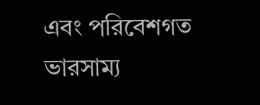এবং পরিবেশগত ভারসাম্য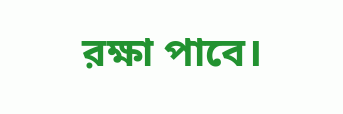রক্ষা পাবে।